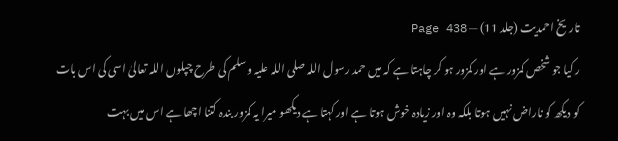تاریخ احمدیت (جلد 11) — Page 438
ر کیا جو شخص کمزور ہے اور کمزور ہو کر چاہتا ہے کہ میں حمد رسول اللہ صلی اللہ علیہ وسلم کی طرح چپلوں اللہ تعالیٰ اسی کی اس بات کو دیکھ کو ناراض نہیں ہوتا بلکہ وہ اور زیادہ خوش ہوتا ہے اور کہتا ہے دیکھو میرا یہ کمزور بندہ کتنا اچھا ہے اس میں بہت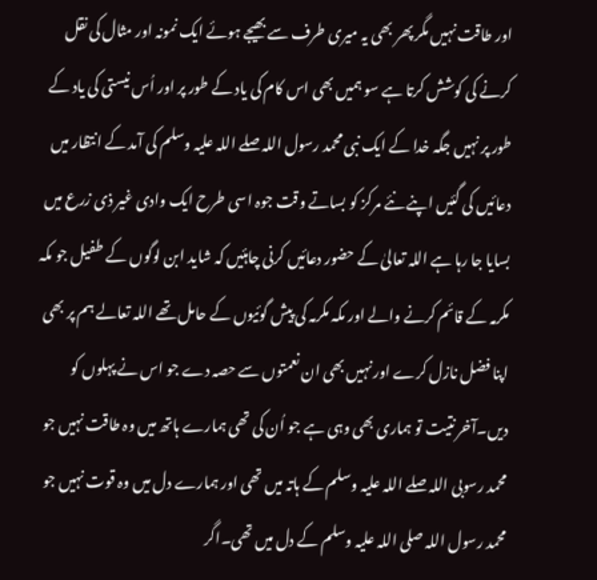اور طاقت نہیں مگر پھر بھی یہ میری طرف سے بھیجے ہوئے ایک نمونہ اور مثال کی نقل کرنے کی کوشش کرتا ہے سو ہمیں بھی اس کام کی یاد کے طور پر اور اُس نیستی کی یاد کے طور پر نہیں جگہ خدا کے ایک نبی محمد رسول اللہ صلے اللہ علیہ وسلم کی آمد کے انتظار میں دعائیں کی گئیں اپنے نئے مرکز کو بساتے وقت جوہ اسی طرح ایک وادی غیر ذی زرع میں بسایا جا رہا ہے اللہ تعالیٰ کے حضور دعائیں کرنی چاہئیں کہ شاید ابن لوگوں کے طفیل جو مکہ مکرمہ کے قائم کرنے والے اور مکہ مکرمہ کی پیش گوئیوں کے حامل تھے اللہ تعالے ہم پر بھی اپنا فضل نازل کرے اور نہیں بھی ان نعمتوں سے حصہ دے جو اس نے پہلوں کو دیں۔آخر نتیت تو ہماری بھی وہی ہے جو اُن کی تھی ہمارے ہاتھ میں وہ طاقت نہیں جو محمد رسوبی اللہ صلے اللہ علیہ وسلم کے ہاتہ میں تھی اور ہمارے دل میں وہ قوت نہیں جو محمد رسول اللہ صلی اللہ علیہ وسلم کے دل میں تھی۔اگر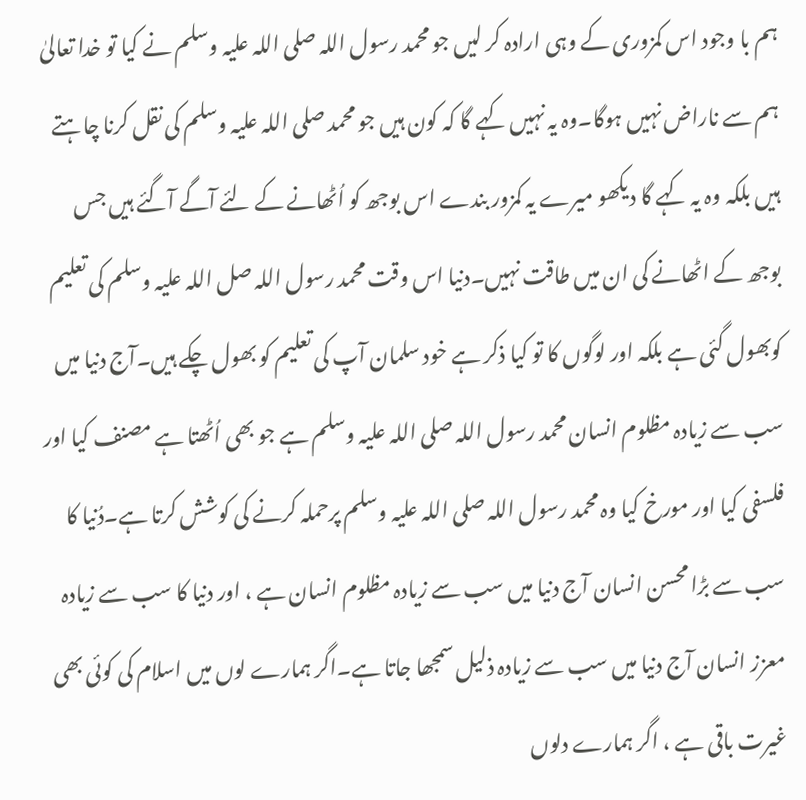ہم با وجود اس کمزوری کے وہی ارادہ کر لیں جو محمد رسول اللہ صلی اللہ علیہ وسلم نے کیا تو خدا تعالیٰ ہم سے ناراض نہیں ہوگا۔وہ یہ نہیں کہے گا کہ کون ہیں جو محمد صلی اللہ علیہ وسلم کی نقل کرنا چاہتے ہیں بلکہ وہ یہ کہے گا دیکھو میرے یہ کمزور بندے اس بوجھ کو اُٹھانے کے لئے آگے آگئے ہیں جس بوجھ کے اٹھانے کی ان میں طاقت نہیں۔دنیا اس وقت محمد رسول اللہ صل اللہ علیہ وسلم کی تعلیم کوبھول گئی ہے بلکہ اور لوگوں کا تو کیا ذکر ہے خود سلمان آپ کی تعلیم کو بھول چکے ہیں۔آج دنیا میں سب سے زیادہ مظلوم انسان محمد رسول اللہ صلی اللہ علیہ وسلم ہے جو بھی اُٹھتا ہے مصنف کیا اور فلسفی کیا اور مورخ کیا وہ محمد رسول اللہ صلی اللہ علیہ وسلم پرحملہ کرنے کی کوشش کرتا ہے۔دُنیا کا سب سے بڑا محسن انسان آج دنیا میں سب سے زیادہ مظلوم انسان ہے ، اور دنیا کا سب سے زیادہ معزز انسان آج دنیا میں سب سے زیادہ ذلیل سمجھا جاتا ہے۔اگر ہمارے لوں میں اسلام کی کوئی بھی غیرت باقی ہے ، اگر ہمارے دلوں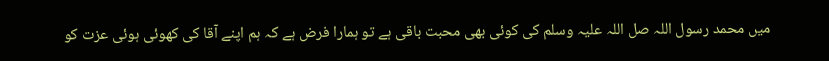میں محمد رسول اللہ صل اللہ علیہ وسلم کی کوئی بھی محبت باقی ہے تو ہمارا فرض ہے کہ ہم اپنے آقا کی کھوئی ہوئی عزت کو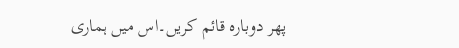پھر دوبارہ قائم کریں۔اس میں ہماری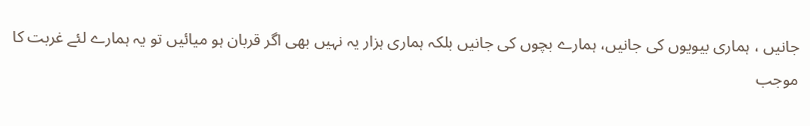جانیں ، ہماری بیویوں کی جانیں، ہمارے بچوں کی جانیں بلکہ ہماری ہزار یہ نہیں بھی اگر قربان ہو میائیں تو یہ ہمارے لئے غربت کا موجب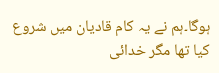ہوگا۔ہم نے یہ کام قادیان میں شروع کیا تھا مگر خدائی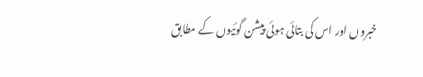خبروں اور اس کی بتائی ہوئی پیشن گوئیوں کے مطابق